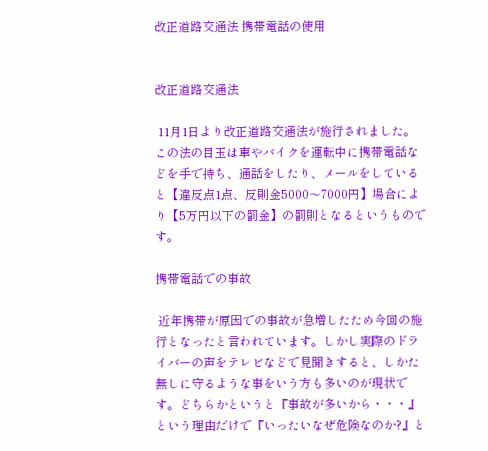改正道路交通法 携帯電話の使用


改正道路交通法

 11月1日より改正道路交通法が施行されました。この法の目玉は車やバイクを運転中に携帯電話などを手で持ち、通話をしたり、メールをしていると【違反点1点、反則金5000〜7000円】場合により【5万円以下の罰金】の罰則となるというものです。

携帯電話での事故

 近年携帯が原因での事故が急増したため今回の施行となったと言われています。しかし実際のドライバーの声をテレビなどで見聞きすると、しかた無しに守るような事をいう方も多いのが現状です。どちらかというと『事故が多いから・・・』という理由だけで『いったいなぜ危険なのか?』と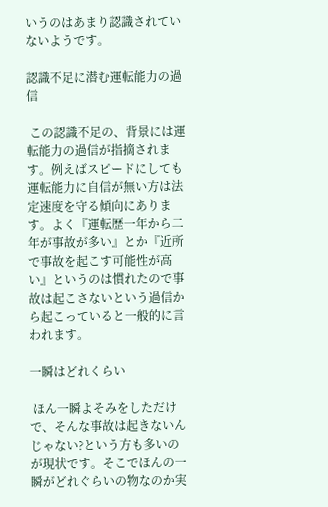いうのはあまり認識されていないようです。

認識不足に潜む運転能力の過信

 この認識不足の、背景には運転能力の過信が指摘されます。例えばスピードにしても運転能力に自信が無い方は法定速度を守る傾向にあります。よく『運転歴一年から二年が事故が多い』とか『近所で事故を起こす可能性が高い』というのは慣れたので事故は起こさないという過信から起こっていると一般的に言われます。

一瞬はどれくらい

 ほん一瞬よそみをしただけで、そんな事故は起きないんじゃない?という方も多いのが現状です。そこでほんの一瞬がどれぐらいの物なのか実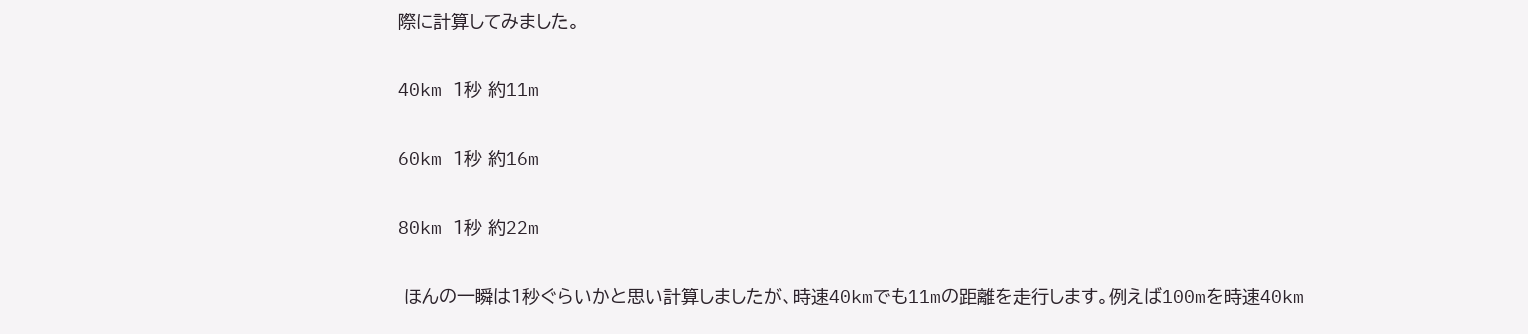際に計算してみました。

40km 1秒 約11m

60km 1秒 約16m

80km 1秒 約22m

 ほんの一瞬は1秒ぐらいかと思い計算しましたが、時速40kmでも11mの距離を走行します。例えば100mを時速40km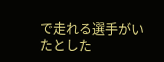で走れる選手がいたとした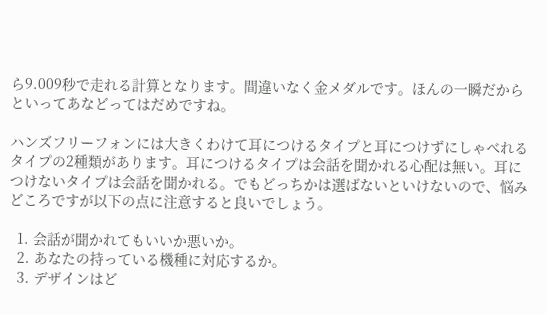ら9.009秒で走れる計算となります。間違いなく金メダルです。ほんの一瞬だからといってあなどってはだめですね。

ハンズフリーフォンには大きくわけて耳につけるタイプと耳につけずにしゃべれるタイプの2種類があります。耳につけるタイプは会話を聞かれる心配は無い。耳につけないタイプは会話を聞かれる。でもどっちかは選ばないといけないので、悩みどころですが以下の点に注意すると良いでしょう。

  1. 会話が聞かれてもいいか悪いか。
  2. あなたの持っている機種に対応するか。
  3. デザインはど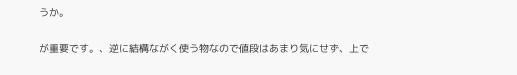うか。

が重要です。、逆に結構ながく使う物なので値段はあまり気にせず、上で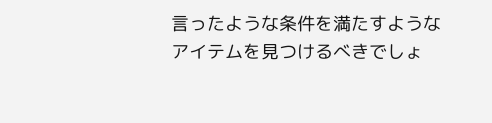言ったような条件を満たすようなアイテムを見つけるべきでしょ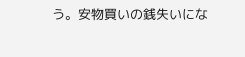う。安物買いの銭失いにな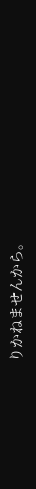りかねませんから。